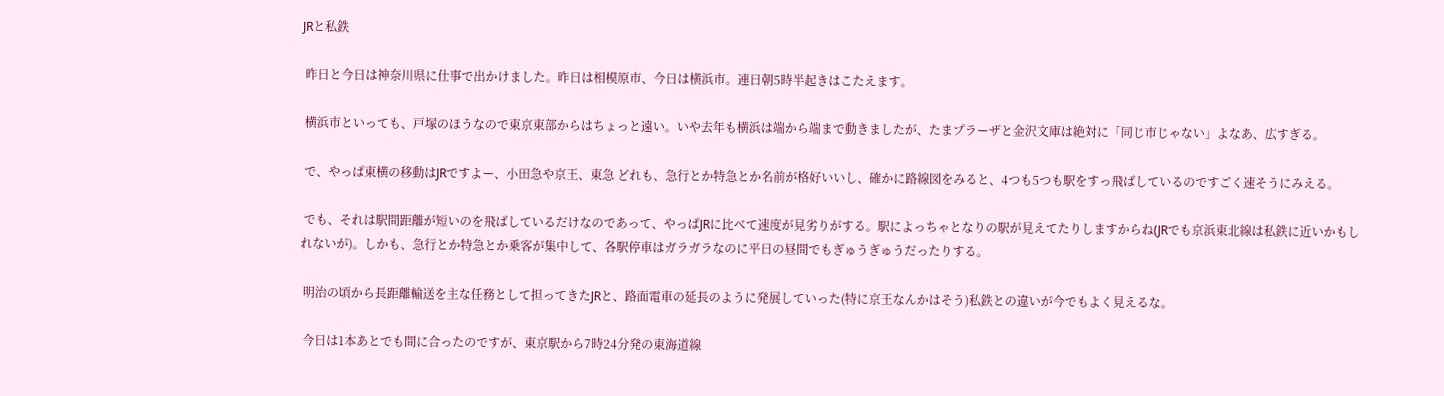JRと私鉄

 昨日と今日は神奈川県に仕事で出かけました。昨日は相模原市、今日は横浜市。連日朝5時半起きはこたえます。

 横浜市といっても、戸塚のほうなので東京東部からはちょっと遠い。いや去年も横浜は端から端まで動きましたが、たまプラーザと金沢文庫は絶対に「同じ市じゃない」よなあ、広すぎる。

 で、やっぱ東横の移動はJRですよー、小田急や京王、東急 どれも、急行とか特急とか名前が格好いいし、確かに路線図をみると、4つも5つも駅をすっ飛ばしているのですごく速そうにみえる。

 でも、それは駅間距離が短いのを飛ばしているだけなのであって、やっぱJRに比べて速度が見劣りがする。駅によっちゃとなりの駅が見えてたりしますからね(JRでも京浜東北線は私鉄に近いかもしれないが)。しかも、急行とか特急とか乗客が集中して、各駅停車はガラガラなのに平日の昼間でもぎゅうぎゅうだったりする。

 明治の頃から長距離輸送を主な任務として担ってきたJRと、路面電車の延長のように発展していった(特に京王なんかはそう)私鉄との違いが今でもよく見えるな。

 今日は1本あとでも間に合ったのですが、東京駅から7時24分発の東海道線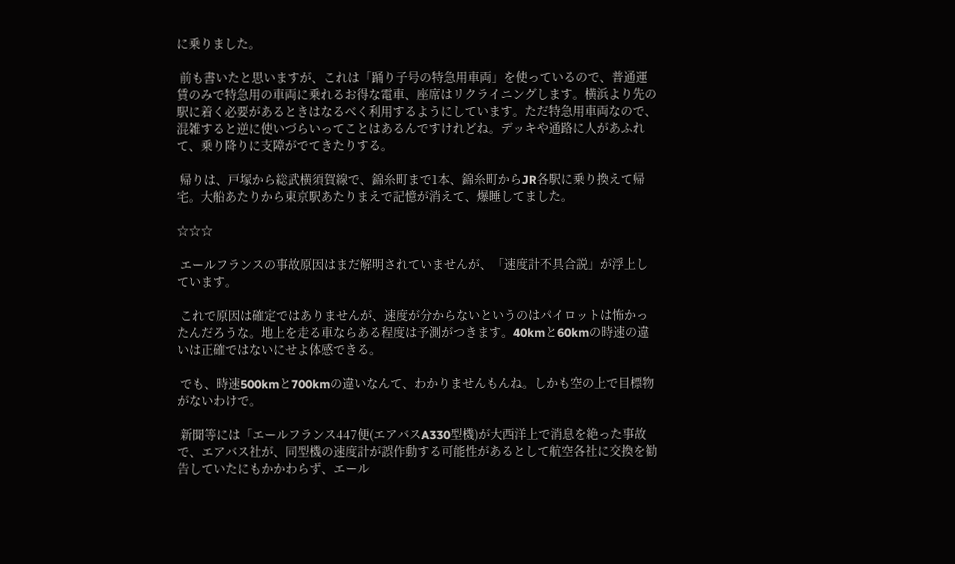に乗りました。

 前も書いたと思いますが、これは「踊り子号の特急用車両」を使っているので、普通運賃のみで特急用の車両に乗れるお得な電車、座席はリクライニングします。横浜より先の駅に着く必要があるときはなるべく利用するようにしています。ただ特急用車両なので、混雑すると逆に使いづらいってことはあるんですけれどね。デッキや通路に人があふれて、乗り降りに支障がでてきたりする。

 帰りは、戸塚から総武横須賀線で、錦糸町まで1本、錦糸町からJR各駅に乗り換えて帰宅。大船あたりから東京駅あたりまえで記憶が消えて、爆睡してました。

☆☆☆

 エールフランスの事故原因はまだ解明されていませんが、「速度計不具合説」が浮上しています。

 これで原因は確定ではありませんが、速度が分からないというのはパイロットは怖かったんだろうな。地上を走る車ならある程度は予測がつきます。40kmと60kmの時速の違いは正確ではないにせよ体感できる。

 でも、時速500kmと700kmの違いなんて、わかりませんもんね。しかも空の上で目標物がないわけで。

 新聞等には「エールフランス447便(エアバスA330型機)が大西洋上で消息を絶った事故で、エアバス社が、同型機の速度計が誤作動する可能性があるとして航空各社に交換を勧告していたにもかかわらず、エール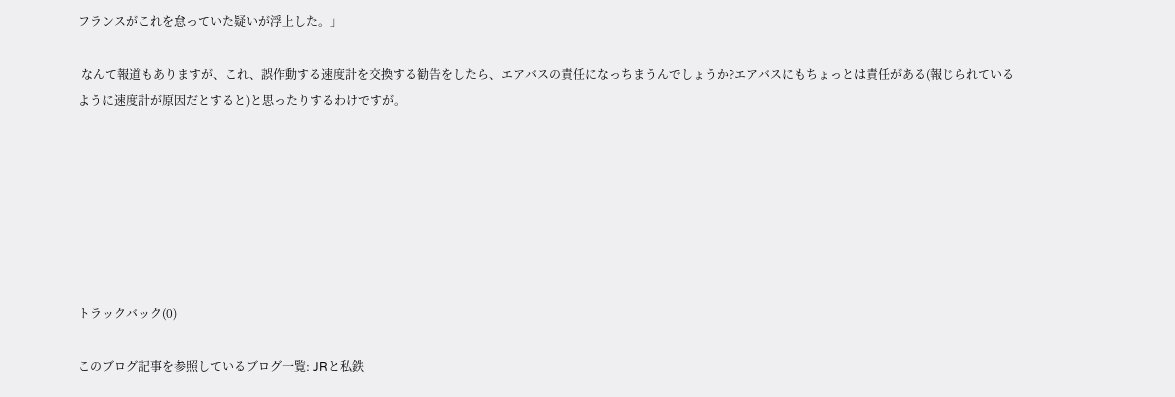フランスがこれを怠っていた疑いが浮上した。」

 なんて報道もありますが、これ、誤作動する速度計を交換する勧告をしたら、エアバスの責任になっちまうんでしょうか?エアバスにもちょっとは責任がある(報じられているように速度計が原因だとすると)と思ったりするわけですが。







トラックバック(0)

このブログ記事を参照しているブログ一覧: JRと私鉄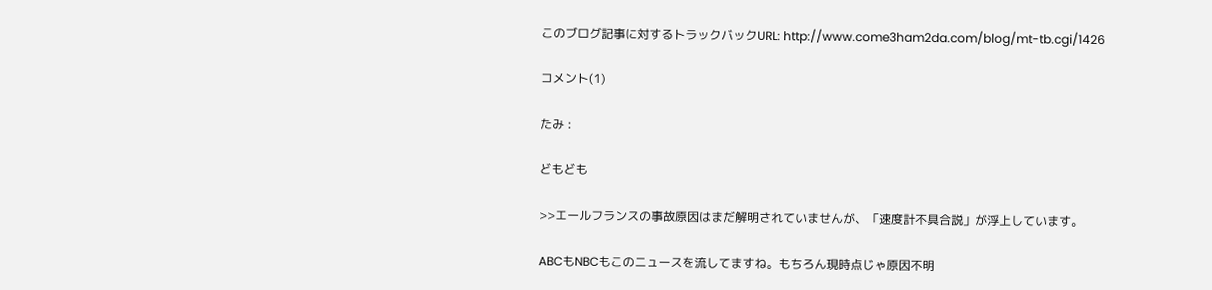このブログ記事に対するトラックバックURL: http://www.come3ham2da.com/blog/mt-tb.cgi/1426

コメント(1)

たみ :

どもども

>>エールフランスの事故原因はまだ解明されていませんが、「速度計不具合説」が浮上しています。

ABCもNBCもこのニュースを流してますね。もちろん現時点じゃ原因不明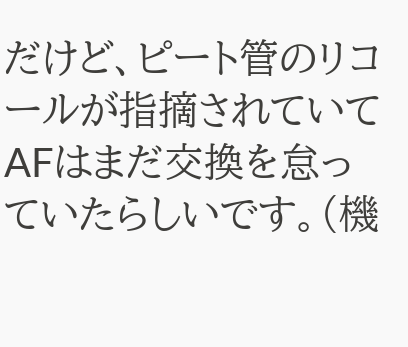だけど、ピート管のリコールが指摘されていてAFはまだ交換を怠っていたらしいです。(機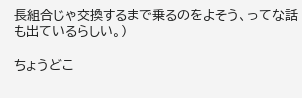長組合じゃ交換するまで乗るのをよそう、ってな話も出ているらしい。)

ちょうどこ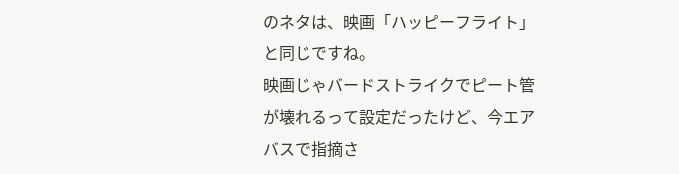のネタは、映画「ハッピーフライト」と同じですね。
映画じゃバードストライクでピート管が壊れるって設定だったけど、今エアバスで指摘さ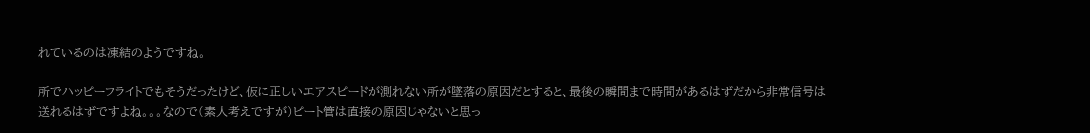れているのは凍結のようですね。

所でハッピーフライトでもそうだったけど、仮に正しいエアスピードが測れない所が墜落の原因だとすると、最後の瞬間まで時間があるはずだから非常信号は送れるはずですよね。。。なので(素人考えですが)ピート管は直接の原因じゃないと思っ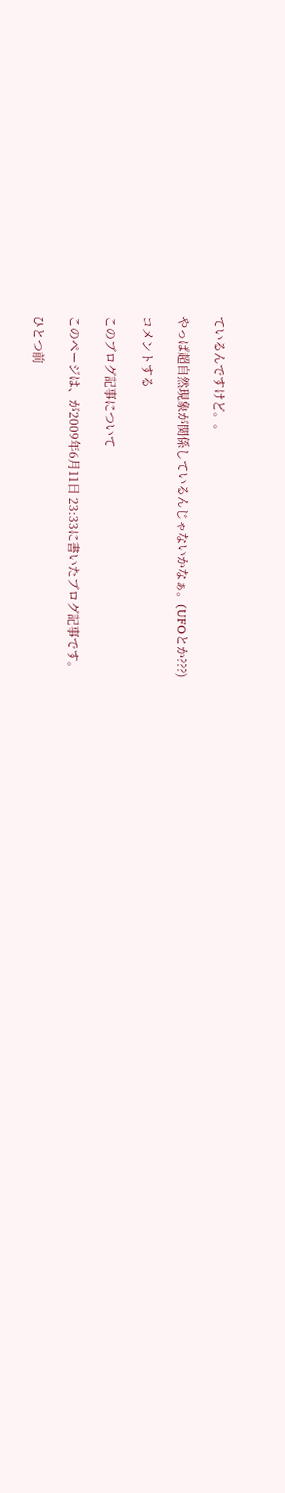ているんですけど。。

やっぱ超自然現象が関係しているんじゃないかなぁ。(UFOとか???)

コメントする

このブログ記事について

このページは、が2009年6月11日 23:33に書いたブログ記事です。

ひとつ前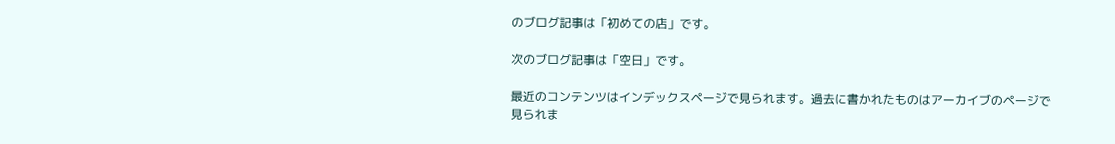のブログ記事は「初めての店」です。

次のブログ記事は「空日」です。

最近のコンテンツはインデックスページで見られます。過去に書かれたものはアーカイブのページで見られま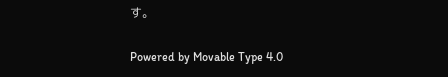す。

Powered by Movable Type 4.0